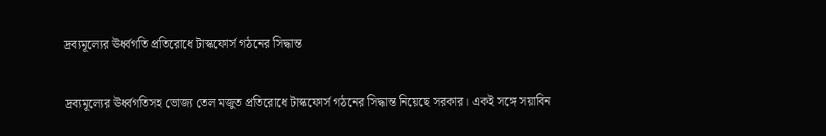দ্রব্যমূল্যের ঊর্ধ্বগতি প্রতিরোধে টাস্কফোর্স গঠনের সিদ্ধান্ত

দ্রব্যমূল্যের ঊর্ধ্বগতিসহ ভোজ্য তেল মজুত প্রতিরোধে টাস্কফোর্স গঠনের সিদ্ধান্ত নিয়েছে সরকার। একই সঙ্গে সয়াবিন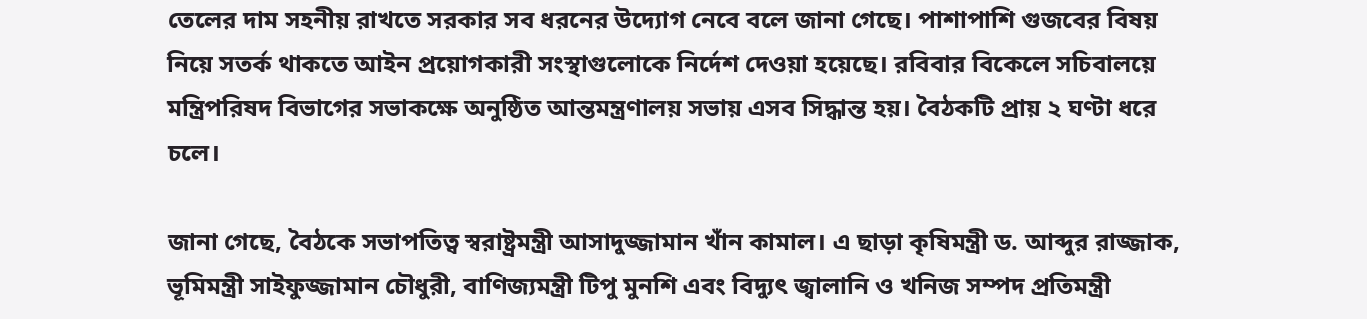তেলের দাম সহনীয় রাখতে সরকার সব ধরনের উদ্যোগ নেবে বলে জানা গেছে। পাশাপাশি গুজবের বিষয় নিয়ে সতর্ক থাকতে আইন প্রয়োগকারী সংস্থাগুলোকে নির্দেশ দেওয়া হয়েছে। রবিবার বিকেলে সচিবালয়ে মন্ত্রিপরিষদ বিভাগের সভাকক্ষে অনুষ্ঠিত আন্তমন্ত্রণালয় সভায় এসব সিদ্ধান্ত হয়। বৈঠকটি প্রায় ২ ঘণ্টা ধরে চলে।

জানা গেছে, বৈঠকে সভাপতিত্ব স্বরাষ্ট্রমন্ত্রী আসাদুজ্জামান খাঁন কামাল। এ ছাড়া কৃষিমন্ত্রী ড. আব্দুর রাজ্জাক, ভূমিমন্ত্রী সাইফুজ্জামান চৌধুরী, বাণিজ্যমন্ত্রী টিপু মুনশি এবং বিদ্যুৎ জ্বালানি ও খনিজ সম্পদ প্রতিমন্ত্রী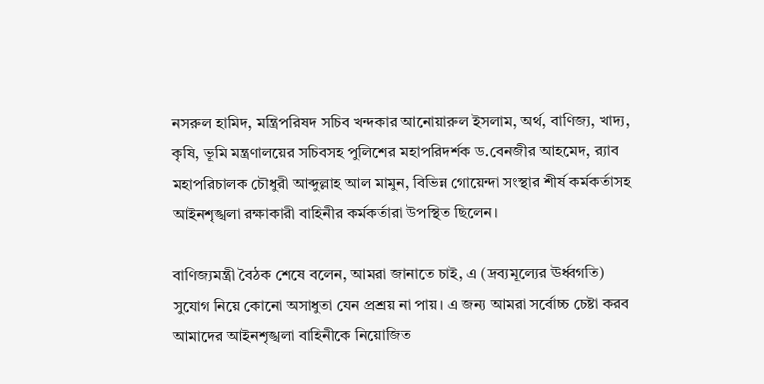নসরুল হামিদ, মন্ত্রিপরিষদ সচিব খন্দকার আনোয়ারুল ইসলাম, অর্থ, বাণিজ্য, খাদ্য, কৃষি, ভূমি মন্ত্রণালয়ের সচিবসহ পুলিশের মহাপরিদর্শক ড.বেনজীর আহমেদ, র‌্যাব মহাপরিচালক চৌধুরী আব্দুল্লাহ আল মামুন, বিভিন্ন গোয়েন্দা সংস্থার শীর্ষ কর্মকর্তাসহ আইনশৃঙ্খলা রক্ষাকারী বাহিনীর কর্মকর্তারা উপস্থিত ছিলেন।

বাণিজ্যমন্ত্রী বৈঠক শেষে বলেন, আমরা জানাতে চাই, এ (দ্রব্যমূল্যের ঊর্ধ্বগতি) সুযোগ নিয়ে কোনো অসাধুতা যেন প্রশ্রয় না পায়। এ জন্য আমরা সর্বোচ্চ চেষ্টা করব আমাদের আইনশৃঙ্খলা বাহিনীকে নিয়োজিত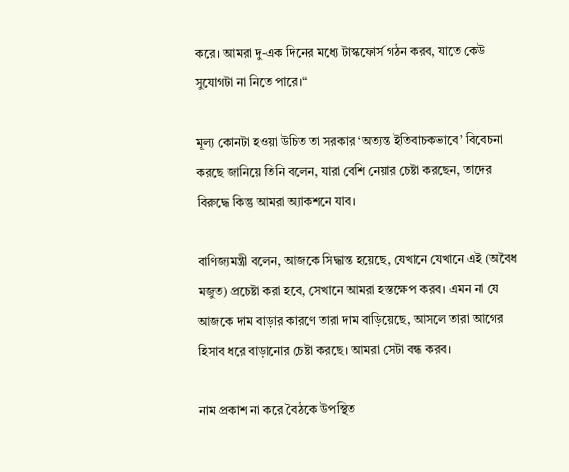করে। আমরা দু-এক দিনের মধ্যে টাস্কফোর্স গঠন করব, যাতে কেউ সুযোগটা না নিতে পারে।“

মূল্য কোনটা হওয়া উচিত তা সরকার ‘অত্যন্ত ইতিবাচকভাবে’ বিবেচনা করছে জানিয়ে তিনি বলেন, যারা বেশি নেয়ার চেষ্টা করছেন, তাদের বিরুদ্ধে কিন্তু আমরা অ্যাকশনে যাব।

বাণিজ্যমন্ত্রী বলেন, আজকে সিদ্ধান্ত হয়েছে, যেখানে যেখানে এই (অবৈধ মজুত) প্রচেষ্টা করা হবে, সেখানে আমরা হস্তক্ষেপ করব। এমন না যে আজকে দাম বাড়ার কারণে তারা দাম বাড়িয়েছে, আসলে তারা আগের হিসাব ধরে বাড়ানোর চেষ্টা করছে। আমরা সেটা বন্ধ করব।

নাম প্রকাশ না করে বৈঠকে উপস্থিত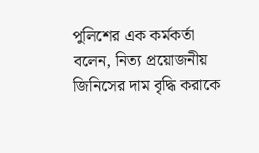পুলিশের এক কর্মকর্তা বলেন, নিত্য প্রয়োজনীয় জিনিসের দাম বৃদ্ধি করাকে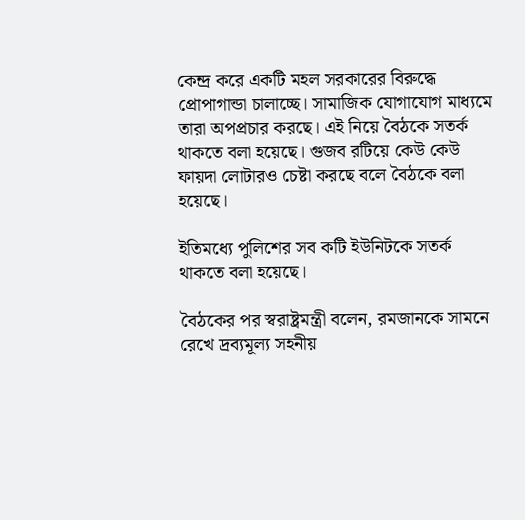কেন্দ্র করে একটি মহল সরকারের বিরুদ্ধে প্রোপাগান্ডা চালাচ্ছে। সামাজিক যোগাযোগ মাধ্যমে তারা অপপ্রচার করছে। এই নিয়ে বৈঠকে সতর্ক থাকতে বলা হয়েছে। গুজব রটিয়ে কেউ কেউ ফায়দা লোটারও চেষ্টা করছে বলে বৈঠকে বলা হয়েছে।

ইতিমধ্যে পুলিশের সব কটি ইউনিটকে সতর্ক থাকতে বলা হয়েছে।

বৈঠকের পর স্বরাষ্ট্রমন্ত্রী বলেন, রমজানকে সামনে রেখে দ্রব্যমূল্য সহনীয়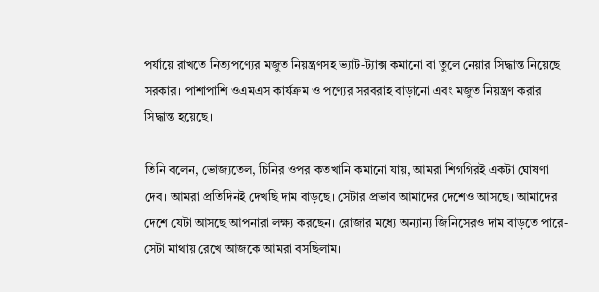পর্যায়ে রাখতে নিত্যপণ্যের মজুত নিয়ন্ত্রণসহ ভ্যাট-ট্যাক্স কমানো বা তুলে নেয়ার সিদ্ধান্ত নিয়েছে সরকার। পাশাপাশি ওএমএস কার্যক্রম ও পণ্যের সরবরাহ বাড়ানো এবং মজুত নিয়ন্ত্রণ করার সিদ্ধান্ত হয়েছে।

তিনি বলেন, ভোজ্যতেল, চিনির ওপর কতখানি কমানো যায়, আমরা শিগগিরই একটা ঘোষণা দেব। আমরা প্রতিদিনই দেখছি দাম বাড়ছে। সেটার প্রভাব আমাদের দেশেও আসছে। আমাদের দেশে যেটা আসছে আপনারা লক্ষ্য করছেন। রোজার মধ্যে অন্যান্য জিনিসেরও দাম বাড়তে পারে-সেটা মাথায় রেখে আজকে আমরা বসছিলাম।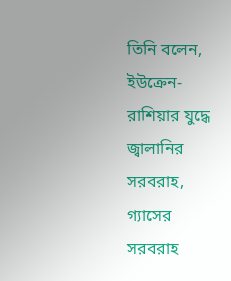তিনি বলেন, ইউক্রেন-রাশিয়ার যুদ্ধে জ্বালানির সরবরাহ, গ্যাসের সরবরাহ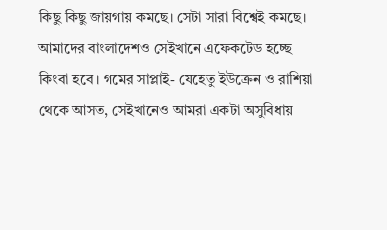কিছু কিছু জায়গায় কমছে। সেটা সারা বিশ্বেই কমছে। আমাদের বাংলাদেশও সেইখানে এফেকটেড হচ্ছে কিংবা হবে। গমের সাপ্লাই- যেহেতু ইউক্রেন ও রাশিয়া থেকে আসত, সেইখানেও আমরা একটা অসুবিধায়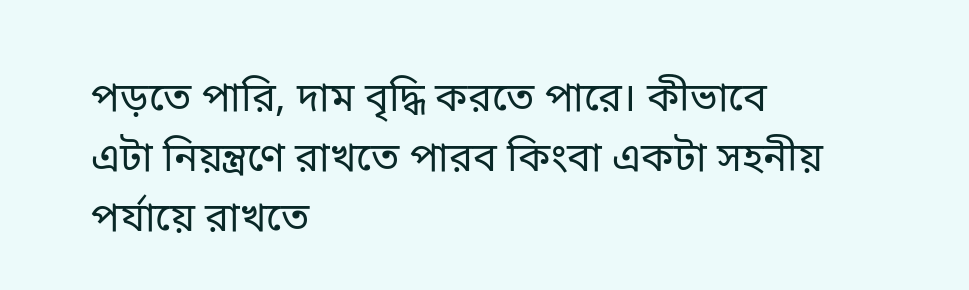পড়তে পারি, দাম বৃদ্ধি করতে পারে। কীভাবে এটা নিয়ন্ত্রণে রাখতে পারব কিংবা একটা সহনীয় পর্যায়ে রাখতে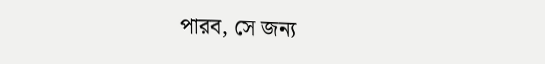পারব, সে জন্য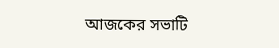আজকের সভাটি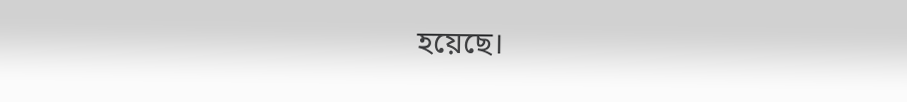হয়েছে।